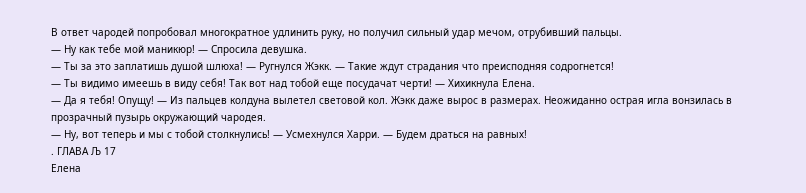В ответ чародей попробовал многократное удлинить руку, но получил сильный удар мечом, отрубивший пальцы.
— Ну как тебе мой маникюр! — Спросила девушка.
— Ты за это заплатишь душой шлюха! — Ругнулся Жэкк. — Такие ждут страдания что преисподняя содрогнется!
— Ты видимо имеешь в виду себя! Так вот над тобой еще посудачат черти! — Хихикнула Елена.
— Да я тебя! Опущу! — Из пальцев колдуна вылетел световой кол. Жэкк даже вырос в размерах. Неожиданно острая игла вонзилась в прозрачный пузырь окружающий чародея.
— Ну, вот теперь и мы с тобой столкнулись! — Усмехнулся Харри. — Будем драться на равных!
. ГЛАВА Љ 17
Елена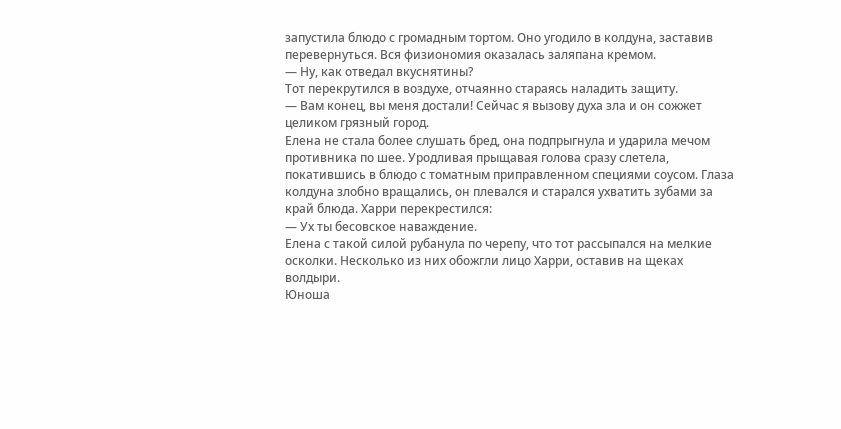запустила блюдо с громадным тортом. Оно угодило в колдуна, заставив перевернуться. Вся физиономия оказалась заляпана кремом.
— Ну, как отведал вкуснятины?
Тот перекрутился в воздухе, отчаянно стараясь наладить защиту.
— Вам конец, вы меня достали! Сейчас я вызову духа зла и он сожжет целиком грязный город.
Елена не стала более слушать бред, она подпрыгнула и ударила мечом противника по шее. Уродливая прыщавая голова сразу слетела, покатившись в блюдо с томатным приправленном специями соусом. Глаза колдуна злобно вращались, он плевался и старался ухватить зубами за край блюда. Харри перекрестился:
— Ух ты бесовское наваждение.
Елена с такой силой рубанула по черепу, что тот рассыпался на мелкие осколки. Несколько из них обожгли лицо Харри, оставив на щеках волдыри.
Юноша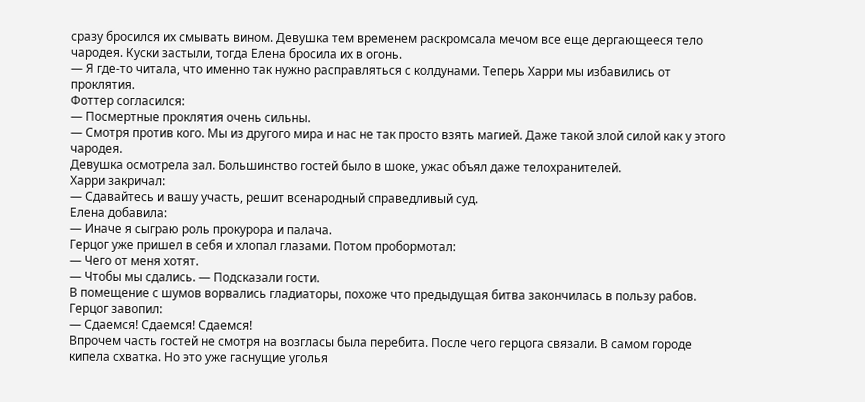сразу бросился их смывать вином. Девушка тем временем раскромсала мечом все еще дергающееся тело чародея. Куски застыли, тогда Елена бросила их в огонь.
— Я где-то читала, что именно так нужно расправляться с колдунами. Теперь Харри мы избавились от проклятия.
Фоттер согласился:
— Посмертные проклятия очень сильны.
— Смотря против кого. Мы из другого мира и нас не так просто взять магией. Даже такой злой силой как у этого чародея.
Девушка осмотрела зал. Большинство гостей было в шоке, ужас объял даже телохранителей.
Харри закричал:
— Сдавайтесь и вашу участь, решит всенародный справедливый суд.
Елена добавила:
— Иначе я сыграю роль прокурора и палача.
Герцог уже пришел в себя и хлопал глазами. Потом пробормотал:
— Чего от меня хотят.
— Чтобы мы сдались. — Подсказали гости.
В помещение с шумов ворвались гладиаторы, похоже что предыдущая битва закончилась в пользу рабов. Герцог завопил:
— Сдаемся! Сдаемся! Сдаемся!
Впрочем часть гостей не смотря на возгласы была перебита. После чего герцога связали. В самом городе кипела схватка. Но это уже гаснущие уголья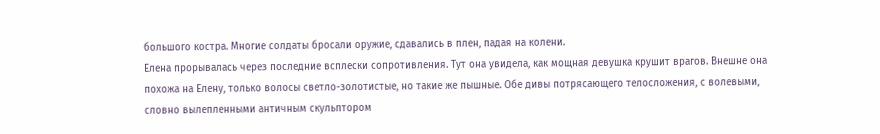большого костра. Многие солдаты бросали оружие, сдавались в плен, падая на колени.
Елена прорывалась через последние всплески сопротивления. Тут она увидела, как мощная девушка крушит врагов. Внешне она похожа на Елену, только волосы светло-золотистые, но такие же пышные. Обе дивы потрясающего телосложения, с волевыми, словно вылепленными античным скульптором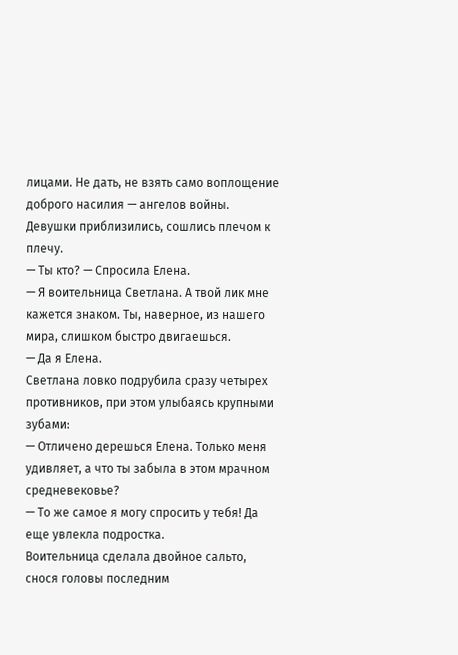лицами. Не дать, не взять само воплощение доброго насилия — ангелов войны.
Девушки приблизились, сошлись плечом к плечу.
— Ты кто? — Спросила Елена.
— Я воительница Светлана. А твой лик мне кажется знаком. Ты, наверное, из нашего мира, слишком быстро двигаешься.
— Да я Елена.
Светлана ловко подрубила сразу четырех противников, при этом улыбаясь крупными зубами:
— Отличено дерешься Елена. Только меня удивляет, а что ты забыла в этом мрачном средневековье?
— То же самое я могу спросить у тебя! Да еще увлекла подростка.
Воительница сделала двойное сальто, снося головы последним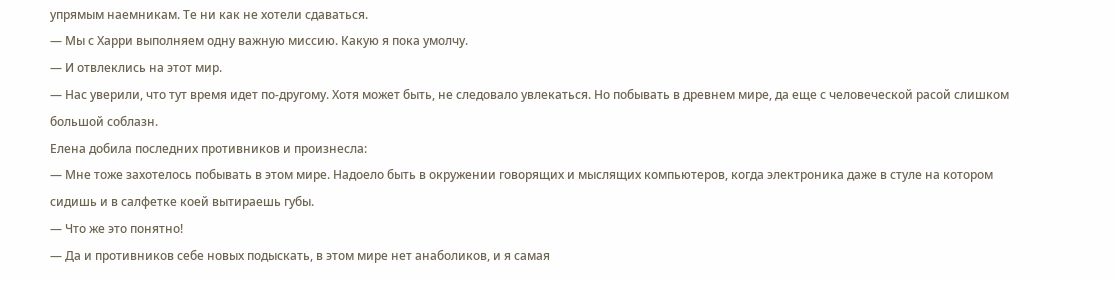упрямым наемникам. Те ни как не хотели сдаваться.
— Мы с Харри выполняем одну важную миссию. Какую я пока умолчу.
— И отвлеклись на этот мир.
— Нас уверили, что тут время идет по-другому. Хотя может быть, не следовало увлекаться. Но побывать в древнем мире, да еще с человеческой расой слишком большой соблазн.
Елена добила последних противников и произнесла:
— Мне тоже захотелось побывать в этом мире. Надоело быть в окружении говорящих и мыслящих компьютеров, когда электроника даже в стуле на котором сидишь и в салфетке коей вытираешь губы.
— Что же это понятно!
— Да и противников себе новых подыскать, в этом мире нет анаболиков, и я самая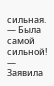сильная.
— Была самой сильной! — Заявила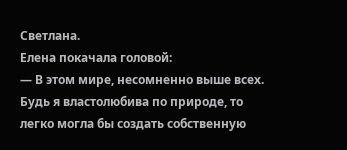Светлана.
Елена покачала головой:
— В этом мире, несомненно выше всех. Будь я властолюбива по природе, то легко могла бы создать собственную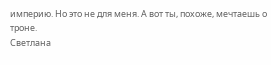империю. Но это не для меня. А вот ты, похоже, мечтаешь о троне.
Светлана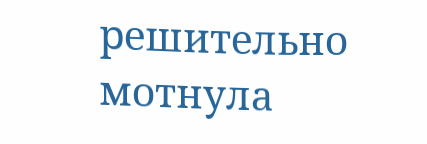решительно мотнула